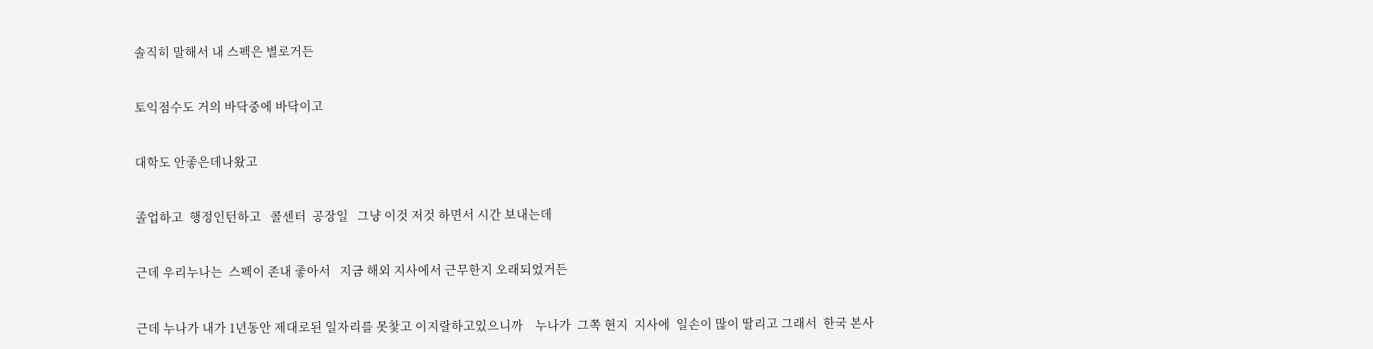솔직히 말해서 내 스펙은 별로거든


토익점수도 거의 바닥중에 바닥이고


대학도 안좋은데나왔고


졸업하고  행정인턴하고   콜센터  공장일   그냥 이것 저것 하면서 시간 보내는데


근데 우리누나는  스펙이 존내 좋아서   지금 해외 지사에서 근무한지 오래되었거든


근데 누나가 내가 1년동안 제대로된 일자리를 못찿고 이지랄하고있으니까    누나가  그쪽 현지  지사에  일손이 많이 딸리고 그래서  한국 본사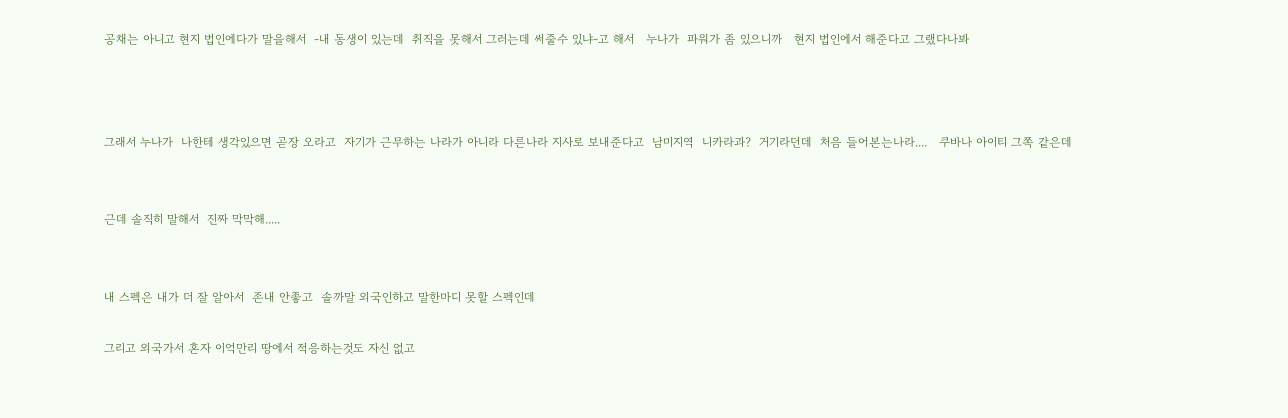공채는 아니고 현지 법인에다가 말을해서  -내 동생이 있는데  취직을 못해서 그러는데 써줄수 있냐-고 해서   누나가  파워가 좀 있으니까   현지 법인에서 해준다고 그랬다나봐



그래서 누나가  나한테 생각있으면 곧장 오라고  자기가 근무하는 나라가 아니라 다른나라 지사로 보내준다고  남미지역  니카라과?  거기라던데  처음 들어본는나라....   쿠바나 아이티 그쪽 같은데


근데 솔직히 말해서  진짜 막막해.....


내 스펙은 내가 더 잘 알아서  존내 안좋고  솔까말 외국인하고 말한마디 못할 스펙인데

그리고 외국가서 혼자 이억만리 땅에서 적응하는것도 자신 없고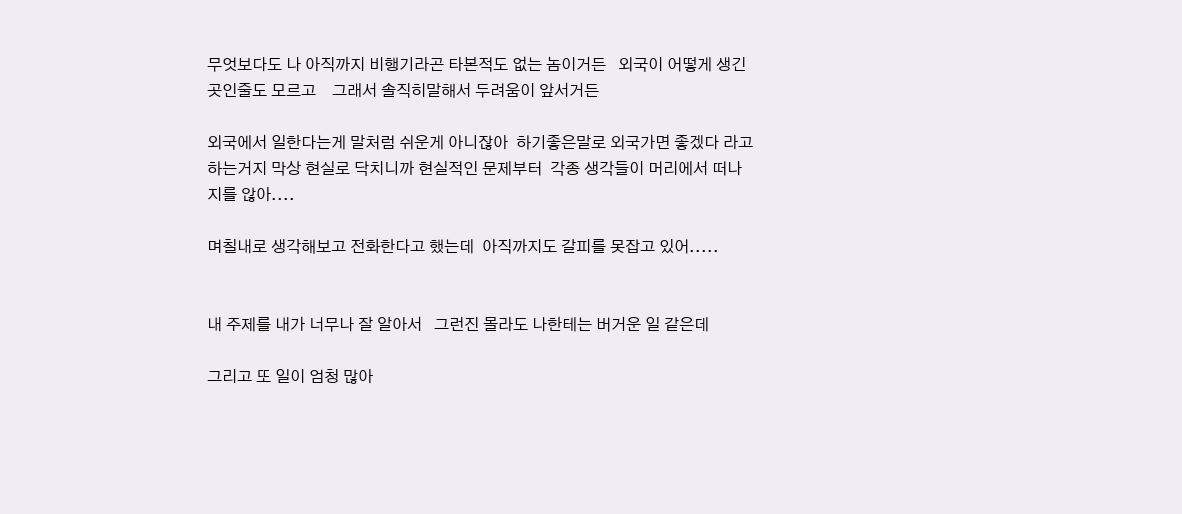무엇보다도 나 아직까지 비행기라곤 타본적도 없는 놈이거든   외국이 어떻게 생긴곳인줄도 모르고    그래서 솔직히말해서 두려움이 앞서거든

외국에서 일한다는게 말처럼 쉬운게 아니잖아  하기좋은말로 외국가면 좋겠다 라고 하는거지 막상 현실로 닥치니까 현실적인 문제부터  각종 생각들이 머리에서 떠나지를 않아....

며칠내로 생각해보고 전화한다고 했는데  아직까지도 갈피를 못잡고 있어.....


내 주제를 내가 너무나 잘 알아서   그런진 몰라도 나한테는 버거운 일 같은데

그리고 또 일이 엄청 많아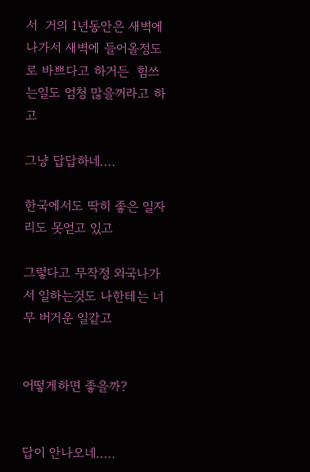서  거의 1년동안은 새벽에나가서 새벽에 들어올정도로 바쁘다고 하거든  힘쓰는일도 엄청 많을꺼라고 하고

그냥 답답하네....

한국에서도 딱히 좋은 일자리도 못얻고 있고

그렇다고 무작정 외국나가서 일하는것도 나한테는 너무 버거운 일같고


어떻게하면 좋을까?


답이 안나오네.....